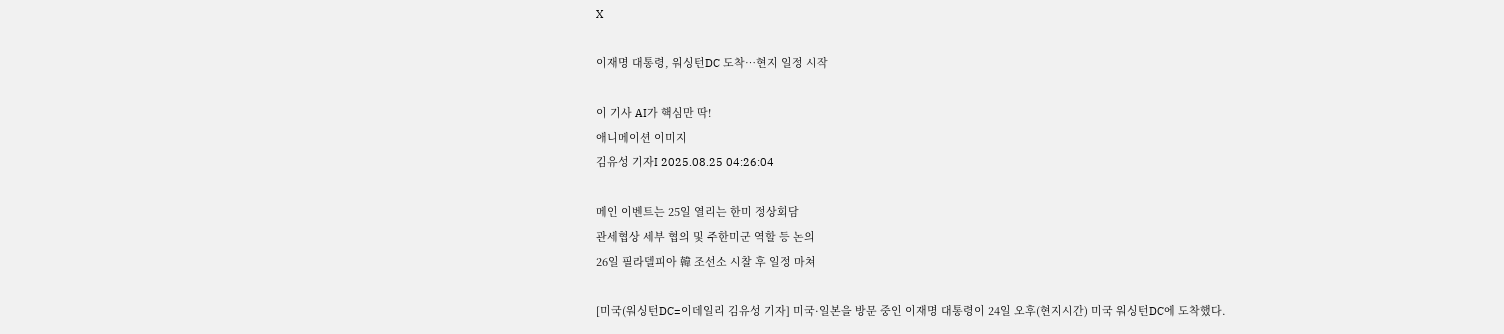X

이재명 대통령, 워싱턴DC 도착…현지 일정 시작

이 기사 AI가 핵심만 딱!
애니메이션 이미지
김유성 기자I 2025.08.25 04:26:04

메인 이벤트는 25일 열리는 한미 정상회담
관세협상 세부 협의 및 주한미군 역할 등 논의
26일 필라델피아 韓 조선소 시찰 후 일정 마쳐

[미국(워싱턴DC=이데일리 김유성 기자] 미국·일본을 방문 중인 이재명 대통령이 24일 오후(현지시간) 미국 워싱턴DC에 도착했다.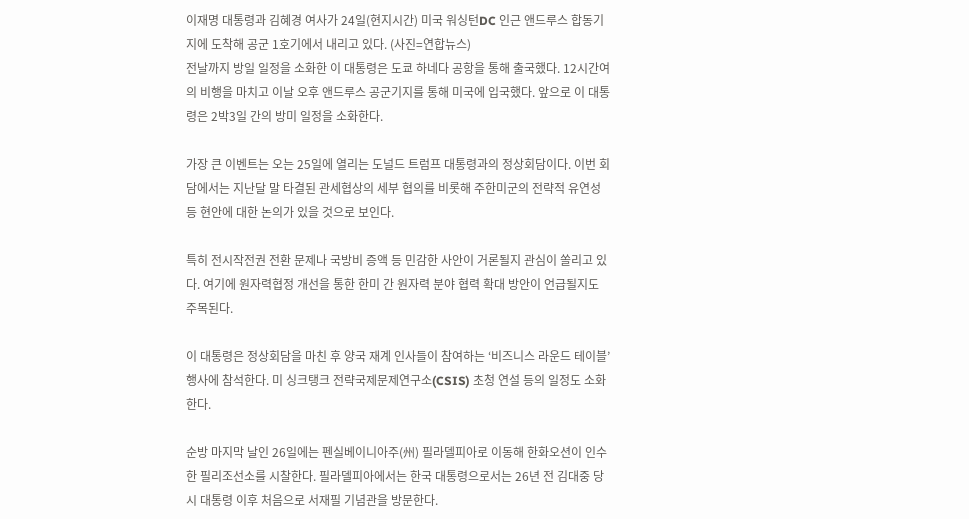이재명 대통령과 김혜경 여사가 24일(현지시간) 미국 워싱턴DC 인근 앤드루스 합동기지에 도착해 공군 1호기에서 내리고 있다. (사진=연합뉴스)
전날까지 방일 일정을 소화한 이 대통령은 도쿄 하네다 공항을 통해 출국했다. 12시간여의 비행을 마치고 이날 오후 앤드루스 공군기지를 통해 미국에 입국했다. 앞으로 이 대통령은 2박3일 간의 방미 일정을 소화한다.

가장 큰 이벤트는 오는 25일에 열리는 도널드 트럼프 대통령과의 정상회담이다. 이번 회담에서는 지난달 말 타결된 관세협상의 세부 협의를 비롯해 주한미군의 전략적 유연성 등 현안에 대한 논의가 있을 것으로 보인다.

특히 전시작전권 전환 문제나 국방비 증액 등 민감한 사안이 거론될지 관심이 쏠리고 있다. 여기에 원자력협정 개선을 통한 한미 간 원자력 분야 협력 확대 방안이 언급될지도 주목된다.

이 대통령은 정상회담을 마친 후 양국 재계 인사들이 참여하는 ‘비즈니스 라운드 테이블’ 행사에 참석한다. 미 싱크탱크 전략국제문제연구소(CSIS) 초청 연설 등의 일정도 소화한다.

순방 마지막 날인 26일에는 펜실베이니아주(州) 필라델피아로 이동해 한화오션이 인수한 필리조선소를 시찰한다. 필라델피아에서는 한국 대통령으로서는 26년 전 김대중 당시 대통령 이후 처음으로 서재필 기념관을 방문한다.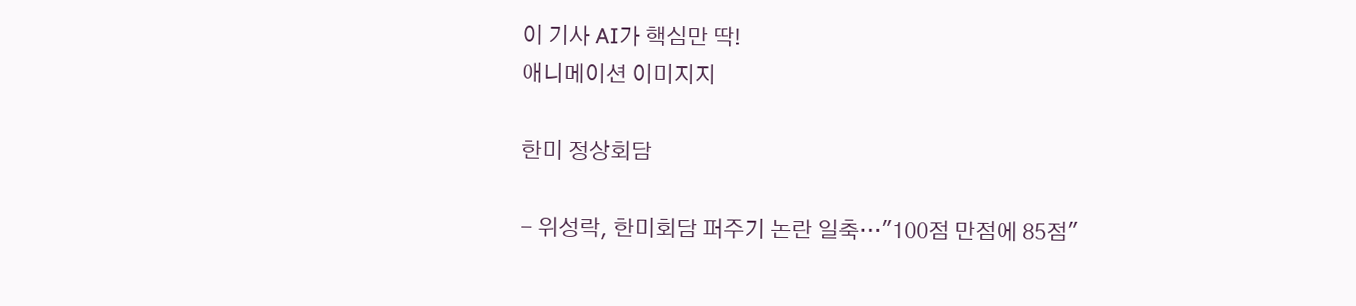이 기사 AI가 핵심만 딱!
애니메이션 이미지지

한미 정상회담

- 위성락, 한미회담 퍼주기 논란 일축…"100점 만점에 85점"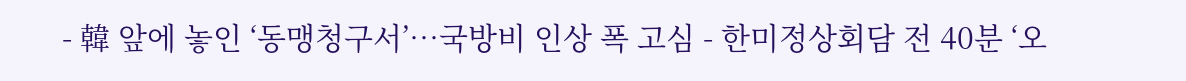- 韓 앞에 놓인 ‘동맹청구서’…국방비 인상 폭 고심 - 한미정상회담 전 40분 ‘오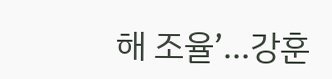해 조율’…강훈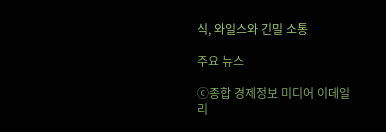식, 와일스와 긴밀 소통

주요 뉴스

ⓒ종합 경제정보 미디어 이데일리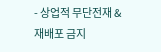- 상업적 무단전재 & 재배포 금지